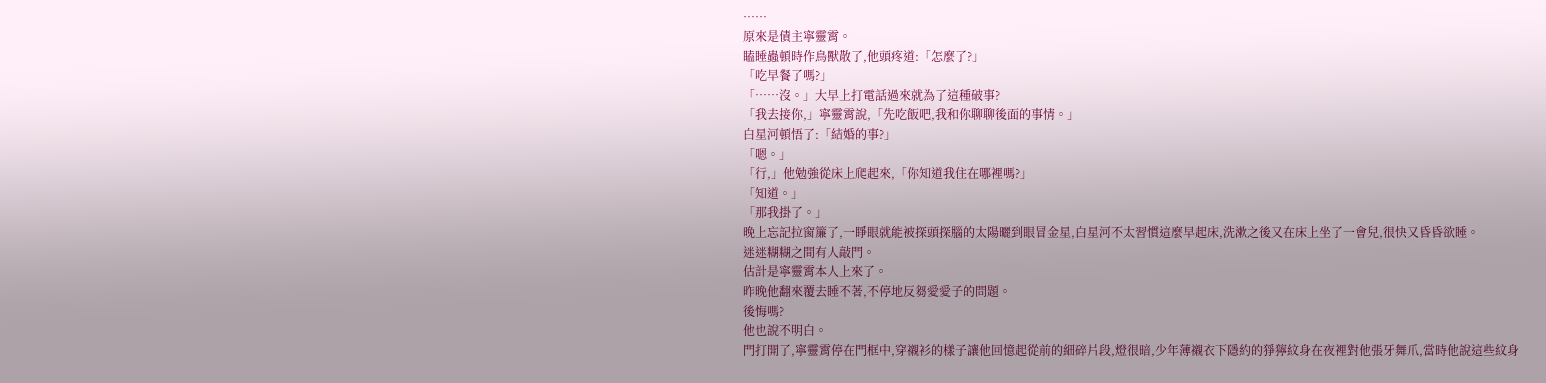……
原來是債主寧靈霄。
瞌睡蟲頓時作鳥獸散了,他頭疼道:「怎麼了?」
「吃早餐了嗎?」
「……沒。」大早上打電話過來就為了這種破事?
「我去接你,」寧靈霄說,「先吃飯吧,我和你聊聊後面的事情。」
白星河頓悟了:「結婚的事?」
「嗯。」
「行,」他勉強從床上爬起來,「你知道我住在哪裡嗎?」
「知道。」
「那我掛了。」
晚上忘記拉窗簾了,一睜眼就能被探頭探腦的太陽曬到眼冒金星,白星河不太習慣這麼早起床,洗漱之後又在床上坐了一會兒,很快又昏昏欲睡。
迷迷糊糊之間有人敲門。
估計是寧靈霄本人上來了。
昨晚他翻來覆去睡不著,不停地反芻愛愛子的問題。
後悔嗎?
他也說不明白。
門打開了,寧靈霄停在門框中,穿襯衫的樣子讓他回憶起從前的細碎片段,燈很暗,少年薄襯衣下隱約的猙獰紋身在夜裡對他張牙舞爪,當時他說這些紋身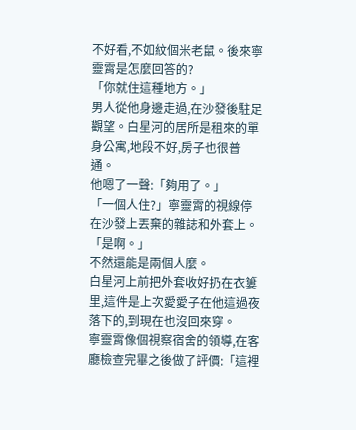不好看,不如紋個米老鼠。後來寧靈霄是怎麼回答的?
「你就住這種地方。」
男人從他身邊走過,在沙發後駐足觀望。白星河的居所是租來的單身公寓,地段不好,房子也很普通。
他嗯了一聲:「夠用了。」
「一個人住?」寧靈霄的視線停在沙發上丟棄的雜誌和外套上。
「是啊。」
不然還能是兩個人麼。
白星河上前把外套收好扔在衣簍里,這件是上次愛愛子在他這過夜落下的,到現在也沒回來穿。
寧靈霄像個視察宿舍的領導,在客廳檢查完畢之後做了評價:「這裡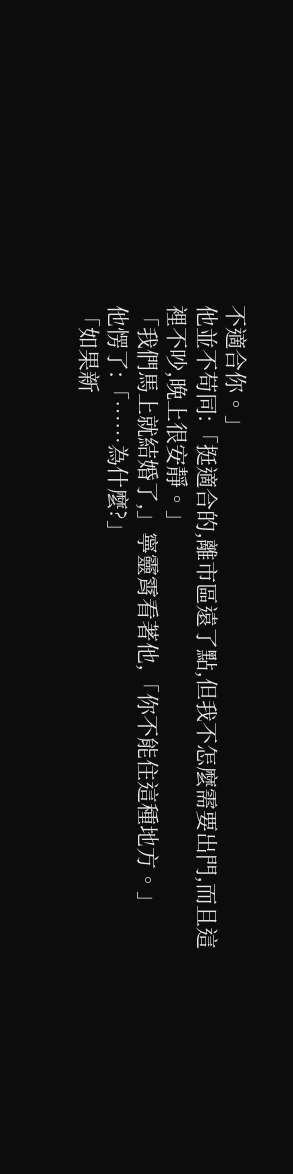不適合你。」
他並不苟同:「挺適合的,離市區遠了點,但我不怎麼需要出門,而且這裡不吵,晚上很安靜。」
「我們馬上就結婚了,」寧靈霄看著他,「你不能住這種地方。」
他愣了:「……為什麼?」
「如果新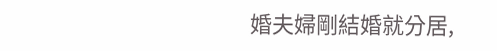婚夫婦剛結婚就分居,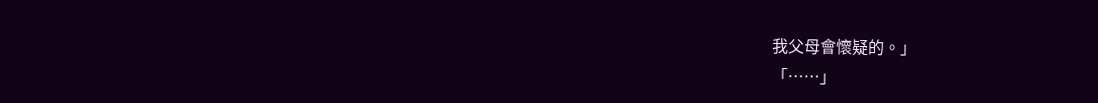我父母會懷疑的。」
「……」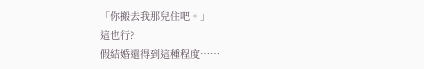「你搬去我那兒住吧。」
這也行?
假結婚還得到這種程度……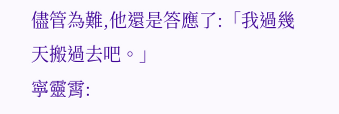儘管為難,他還是答應了:「我過幾天搬過去吧。」
寧靈霄: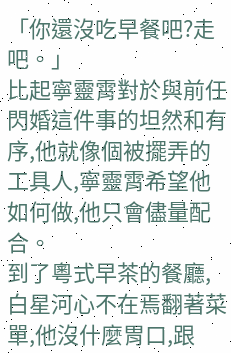「你還沒吃早餐吧?走吧。」
比起寧靈霄對於與前任閃婚這件事的坦然和有序,他就像個被擺弄的工具人,寧靈霄希望他如何做,他只會儘量配合。
到了粵式早茶的餐廳,白星河心不在焉翻著菜單,他沒什麼胃口,跟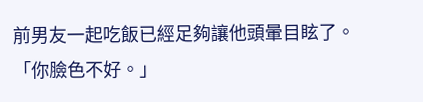前男友一起吃飯已經足夠讓他頭暈目眩了。
「你臉色不好。」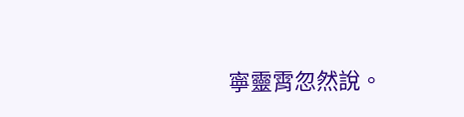寧靈霄忽然說。